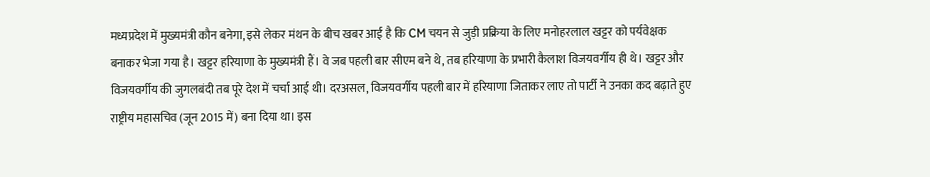मध्यप्रदेश में मुख्यमंत्री कौन बनेगा, इसे लेकर मंथन के बीच खबर आई है कि CM चयन से जुड़ी प्रक्रिया के लिए मनोहरलाल खट्टर को पर्यवेक्षक बनाकर भेजा गया है। खट्टर हरियाणा के मुख्यमंत्री हैं। वे जब पहली बार सीएम बने थे, तब हरियाणा के प्रभारी कैलाश विजयवर्गीय ही थे। खट्टर और विजयवर्गीय की जुगलबंदी तब पूरे देश में चर्चा आई थी। दरअसल, विजयवर्गीय पहली बार में हरियाणा जिताकर लाए तो पार्टी ने उनका कद बढ़ाते हुए राष्ट्रीय महासचिव (जून 2015 में) बना दिया था। इस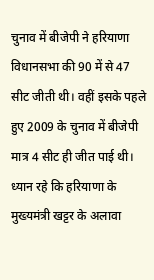चुनाव में बीजेपी ने हरियाणा विधानसभा की 90 में से 47 सीट जीती थी। वहीं इसके पहले हुए 2009 के चुनाव में बीजेपी मात्र 4 सीट ही जीत पाई थी। ध्यान रहे कि हरियाणा के मुख्यमंत्री खट्टर के अलावा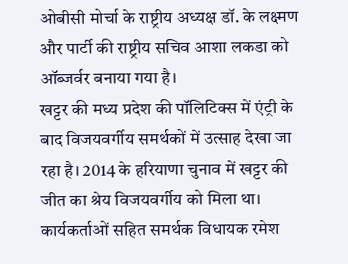ओबीसी मोर्चा के राष्ट्रीय अध्यक्ष डॉ. के लक्ष्मण और पार्टी की राष्ट्रीय सचिव आशा लकडा को ऑब्जर्वर बनाया गया है।
खट्टर की मध्य प्रदेश की पॉलिटिक्स में एंट्री के बाद विजयवर्गीय समर्थकों में उत्साह देखा जा रहा है। 2014 के हरियाणा चुनाव में खट्टर की जीत का श्रेय विजयवर्गीय को मिला था। कार्यकर्ताओं सहित समर्थक विधायक रमेश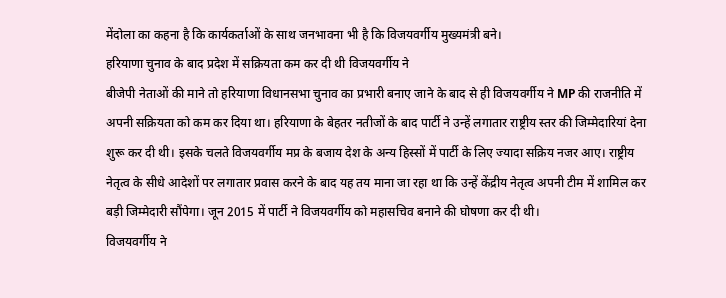मेंदोला का कहना है कि कार्यकर्ताओं के साथ जनभावना भी है कि विजयवर्गीय मुख्यमंत्री बने।
हरियाणा चुनाव के बाद प्रदेश में सक्रियता कम कर दी थी विजयवर्गीय ने
बीजेपी नेताओं की माने तो हरियाणा विधानसभा चुनाव का प्रभारी बनाए जाने के बाद से ही विजयवर्गीय ने MP की राजनीति में अपनी सक्रियता को कम कर दिया था। हरियाणा के बेहतर नतीजों के बाद पार्टी ने उन्हें लगातार राष्ट्रीय स्तर की जिम्मेदारियां देना शुरू कर दी थी। इसके चलते विजयवर्गीय मप्र के बजाय देश के अन्य हिस्सों में पार्टी के लिए ज्यादा सक्रिय नजर आए। राष्ट्रीय नेतृत्व के सीधे आदेशों पर लगातार प्रवास करने के बाद यह तय माना जा रहा था कि उन्हें केंद्रीय नेतृत्व अपनी टीम में शामिल कर बड़ी जिम्मेदारी सौंपेगा। जून 2015 में पार्टी ने विजयवर्गीय को महासचिव बनाने की घोषणा कर दी थी।
विजयवर्गीय ने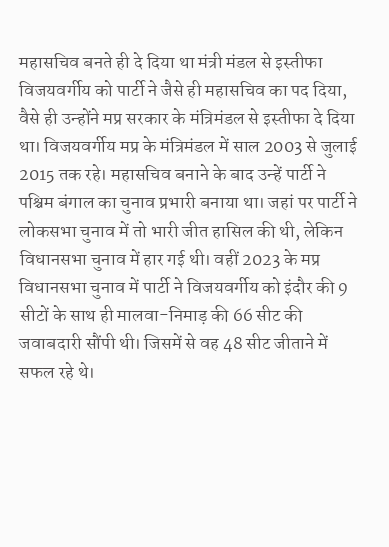महासचिव बनते ही दे दिया था मंत्री मंडल से इस्तीफा
विजयवर्गीय को पार्टी ने जैसे ही महासचिव का पद दिया, वैसे ही उन्होंने मप्र सरकार के मंत्रिमंडल से इस्तीफा दे दिया था। विजयवर्गीय मप्र के मंत्रिमंडल में साल 2003 से जुलाई 2015 तक रहे। महासचिव बनाने के बाद उन्हें पार्टी ने पश्चिम बंगाल का चुनाव प्रभारी बनाया था। जहां पर पार्टी ने लोकसभा चुनाव में तो भारी जीत हासिल की थी, लेकिन विधानसभा चुनाव में हार गई थी। वहीं 2023 के मप्र विधानसभा चुनाव में पार्टी ने विजयवर्गीय को इंदौर की 9 सीटों के साथ ही मालवा-निमाड़ की 66 सीट की जवाबदारी सौंपी थी। जिसमें से वह 48 सीट जीताने में सफल रहे थे।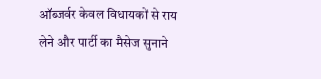ऑब्जर्वर केवल विधायकों से राय लेने और पार्टी का मैसेज सुनाने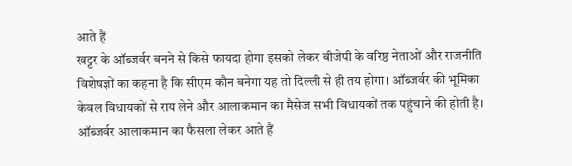आते हैं
खट्टर के ऑब्जर्वर बनने से किसे फायदा होगा इसको लेकर बीजेपी के वरिष्ठ नेताओं और राजनीति विशेषज्ञों का कहना है कि सीएम कौन बनेगा यह तो दिल्ली से ही तय होगा। ऑब्जर्वर की भूमिका केवल विधायकों से राय लेने और आलाकमान का मैसेज सभी विधायकों तक पहुंचाने की होती है। ऑब्जर्वर आलाकमान का फैसला लेकर आते हैं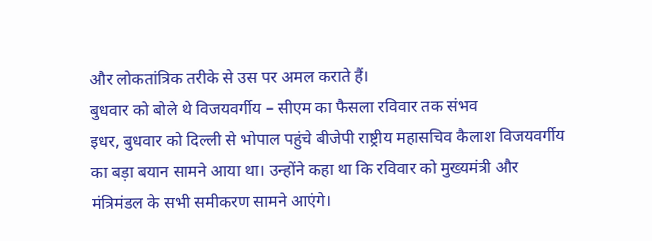और लोकतांत्रिक तरीके से उस पर अमल कराते हैं।
बुधवार को बोले थे विजयवर्गीय – सीएम का फैसला रविवार तक संभव
इधर, बुधवार को दिल्ली से भोपाल पहुंचे बीजेपी राष्ट्रीय महासचिव कैलाश विजयवर्गीय का बड़ा बयान सामने आया था। उन्होंने कहा था कि रविवार को मुख्यमंत्री और मंत्रिमंडल के सभी समीकरण सामने आएंगे।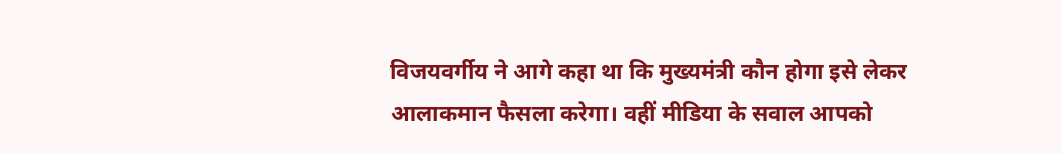विजयवर्गीय ने आगे कहा था कि मुख्यमंत्री कौन होगा इसे लेकर आलाकमान फैसला करेगा। वहीं मीडिया के सवाल आपको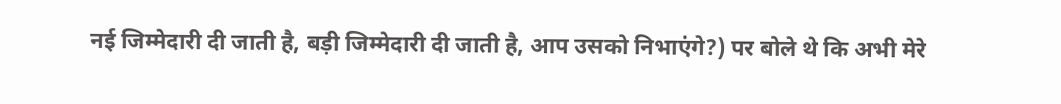नई जिम्मेदारी दी जाती है, बड़ी जिम्मेदारी दी जाती है, आप उसको निभाएंगे?) पर बोले थे कि अभी मेरे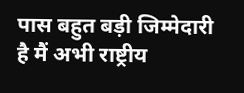पास बहुत बड़ी जिम्मेदारी है मैं अभी राष्ट्रीय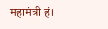महामंत्री हं।